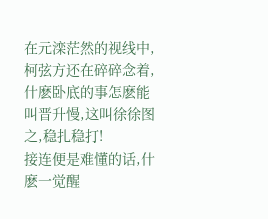在元滦茫然的视线中,柯弦方还在碎碎念着,什麽卧底的事怎麽能叫晋升慢,这叫徐徐图之,稳扎稳打!
接连便是难懂的话,什麽一觉醒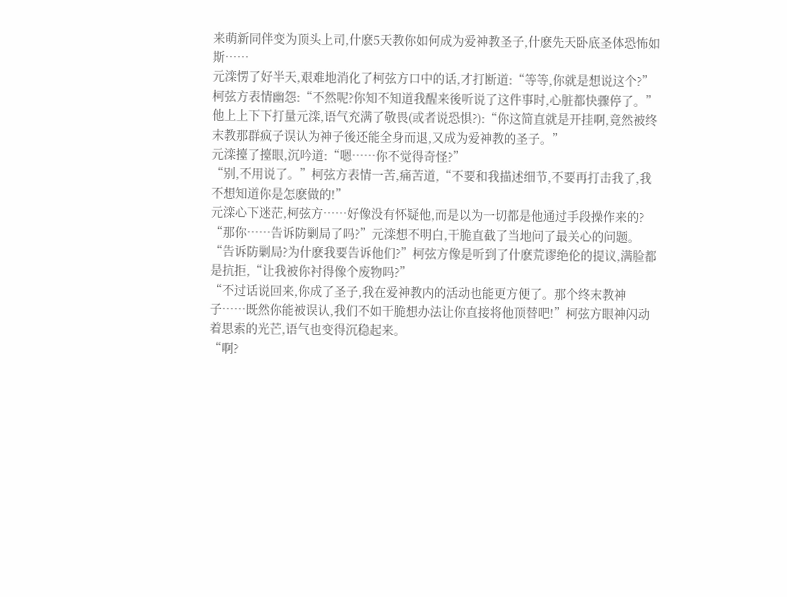来萌新同伴变为顶头上司,什麽5天教你如何成为爱神教圣子,什麽先天卧底圣体恐怖如斯……
元滦愣了好半天,艰难地消化了柯弦方口中的话,才打断道:“等等,你就是想说这个?”
柯弦方表情幽怨:“不然呢?你知不知道我醒来後听说了这件事时,心脏都快骤停了。”
他上上下下打量元滦,语气充满了敬畏(或者说恐惧?):“你这简直就是开挂啊,竟然被终末教那群疯子误认为神子後还能全身而退,又成为爱神教的圣子。”
元滦擡了擡眼,沉吟道:“嗯……你不觉得奇怪?”
“别,不用说了。”柯弦方表情一苦,痛苦道,“不要和我描述细节,不要再打击我了,我不想知道你是怎麽做的!”
元滦心下迷茫,柯弦方……好像没有怀疑他,而是以为一切都是他通过手段操作来的?
“那你……告诉防剿局了吗?”元滦想不明白,干脆直截了当地问了最关心的问题。
“告诉防剿局?为什麽我要告诉他们?”柯弦方像是听到了什麽荒谬绝伦的提议,满脸都是抗拒,“让我被你衬得像个废物吗?”
“不过话说回来,你成了圣子,我在爱神教内的活动也能更方便了。那个终末教神子……既然你能被误认,我们不如干脆想办法让你直接将他顶替吧!”柯弦方眼神闪动着思索的光芒,语气也变得沉稳起来。
“啊?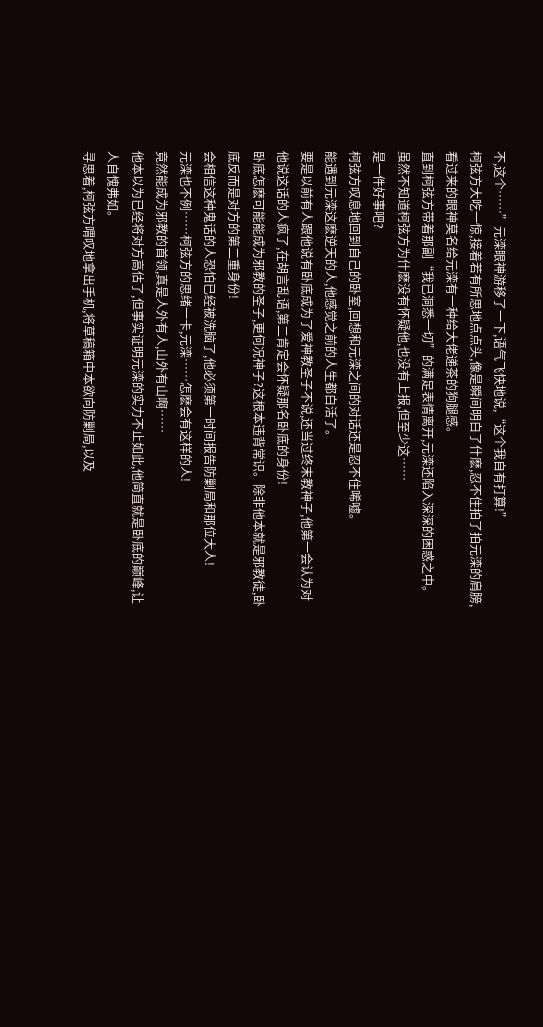不,这个……”元滦眼神游移了一下,语气飞快地说,“这个我自有打算!”
柯弦方大吃一惊,接着若有所思地点点头,像是瞬间明白了什麽,忍不住拍了拍元滦的肩膀,看过来的眼神莫名给元滦有一种给大佬递茶的狗腿感。
直到柯弦方带着那副“我已洞悉一切”的满足表情离开,元滦还陷入深深的困惑之中。
虽然不知道柯弦方为什麽没有怀疑他,也没有上报,但至少这……
是一件好事吧?
柯弦方叹息地回到自己的卧室,回想和元滦之间的对话还是忍不住唏嘘。
能遇到元滦这麽逆天的人,他感觉之前的人生都白活了。
要是以前有人跟他说有卧底成为了爱神教圣子不说,还当过终末教神子,他第一会认为对他说这话的人疯了,在胡言乱语,第二肯定会怀疑那名卧底的身份!
卧底怎麽可能能成为邪教的圣子,更何况神子?这根本违背常识。除非他本就是邪教徒,卧底反而是对方的第二重身份!
会相信这种鬼话的人恐怕已经被洗脑了,他必须第一时间报告防剿局和那位大人!
元滦也不例……柯弦方的思绪一卡,元滦……怎麽会有这样的人!
竟然能成为邪教的首领,真是人外有人,山外有山啊……
他本以为已经将对方高估了,但事实证明元滦的实力不止如此,他简直就是卧底的巅峰,让人自愧弗如。
寻思着,柯弦方喟叹地拿出手机,将草稿箱中本欲向防剿局,以及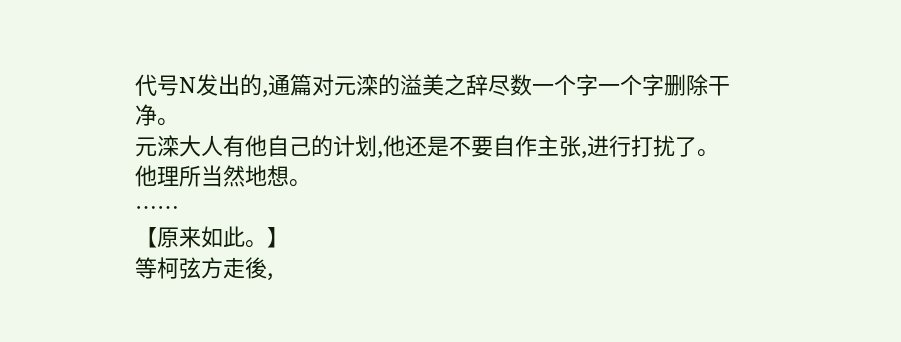代号N发出的,通篇对元滦的溢美之辞尽数一个字一个字删除干净。
元滦大人有他自己的计划,他还是不要自作主张,进行打扰了。
他理所当然地想。
……
【原来如此。】
等柯弦方走後,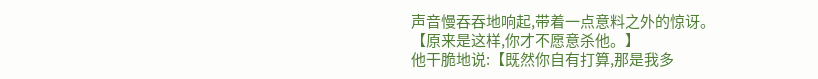声音慢吞吞地响起,带着一点意料之外的惊讶。
【原来是这样,你才不愿意杀他。】
他干脆地说:【既然你自有打算,那是我多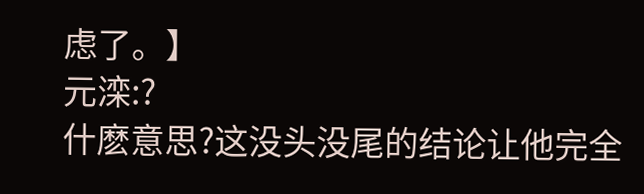虑了。】
元滦:?
什麽意思?这没头没尾的结论让他完全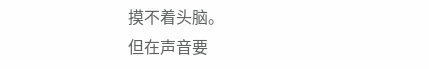摸不着头脑。
但在声音要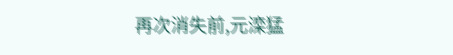再次消失前,元滦猛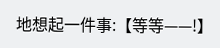地想起一件事:【等等——!】